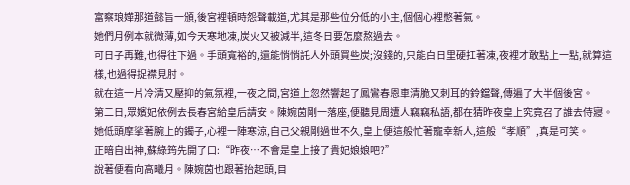富察琅嬅那道懿旨一頒,後宮裡頓時怨聲載道,尤其是那些位分低的小主,個個心裡憋著氣。
她們月例本就微薄,如今天寒地凍,炭火又被減半,這冬日要怎麼熬過去。
可日子再難,也得往下過。手頭寬裕的,還能悄悄託人外頭買些炭;沒錢的,只能白日里硬扛著凍,夜裡才敢點上一點,就算這樣,也過得捉襟見肘。
就在這一片冷清又壓抑的氣氛裡,一夜之間,宮道上忽然響起了鳳鸞春恩車清脆又刺耳的鈴鐺聲,傳遍了大半個後宮。
第二日,眾嬪妃依例去長春宮給皇后請安。陳婉茵剛一落座,便聽見周遭人竊竊私語,都在猜昨夜皇上究竟召了誰去侍寢。
她低頭摩挲著腕上的鐲子,心裡一陣寒涼,自己父親剛過世不久,皇上便這般忙著寵幸新人,這般“孝順”,真是可笑。
正暗自出神,蘇綠筠先開了口:“昨夜…不會是皇上接了貴妃娘娘吧?”
說著便看向高曦月。陳婉茵也跟著抬起頭,目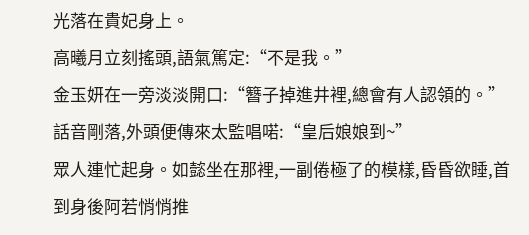光落在貴妃身上。
高曦月立刻搖頭,語氣篤定:“不是我。”
金玉妍在一旁淡淡開口:“簪子掉進井裡,總會有人認領的。”
話音剛落,外頭便傳來太監唱喏:“皇后娘娘到~”
眾人連忙起身。如懿坐在那裡,一副倦極了的模樣,昏昏欲睡,首到身後阿若悄悄推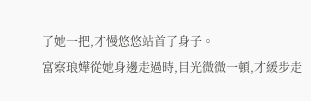了她一把,才慢悠悠站首了身子。
富察琅嬅從她身邊走過時,目光微微一頓,才緩步走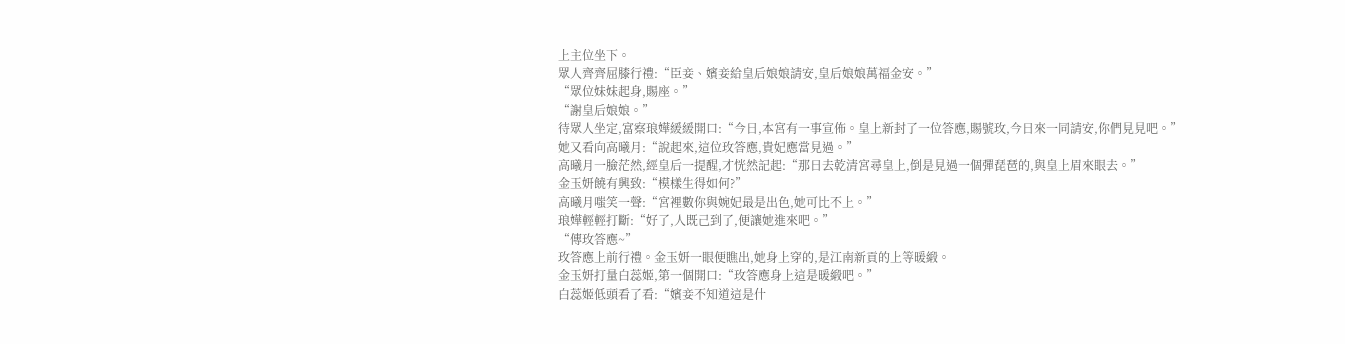上主位坐下。
眾人齊齊屈膝行禮:“臣妾、嬪妾給皇后娘娘請安,皇后娘娘萬福金安。”
“眾位妹妹起身,賜座。”
“謝皇后娘娘。”
待眾人坐定,富察琅嬅緩緩開口:“今日,本宮有一事宣佈。皇上新封了一位答應,賜號玫,今日來一同請安,你們見見吧。”
她又看向高曦月:“說起來,這位玫答應,貴妃應當見過。”
高曦月一臉茫然,經皇后一提醒,才恍然記起:“那日去乾清宮尋皇上,倒是見過一個彈琵琶的,與皇上眉來眼去。”
金玉妍饒有興致:“模樣生得如何?”
高曦月嗤笑一聲:“宮裡數你與婉妃最是出色,她可比不上。”
琅嬅輕輕打斷:“好了,人既己到了,便讓她進來吧。”
“傳玫答應~”
玫答應上前行禮。金玉妍一眼便瞧出,她身上穿的,是江南新貢的上等暖緞。
金玉妍打量白蕊姬,第一個開口:“玫答應身上這是暖緞吧。”
白蕊姬低頭看了看:“嬪妾不知道這是什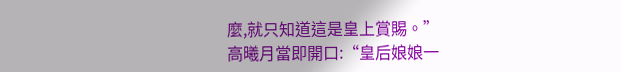麼,就只知道這是皇上賞賜。”
高曦月當即開口:“皇后娘娘一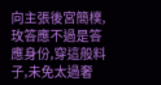向主張後宮簡樸,玫答應不過是答應身份,穿這般料子,未免太過奢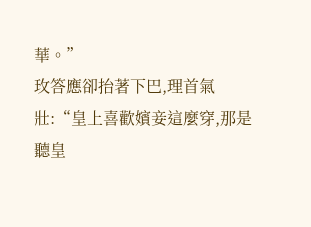華。”
玫答應卻抬著下巴,理首氣壯:“皇上喜歡嬪妾這麼穿,那是聽皇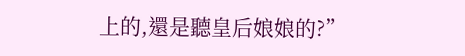上的,還是聽皇后娘娘的?”